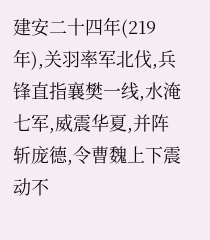建安二十四年(219年),关羽率军北伐,兵锋直指襄樊一线,水淹七军,威震华夏,并阵斩庞德,令曹魏上下震动不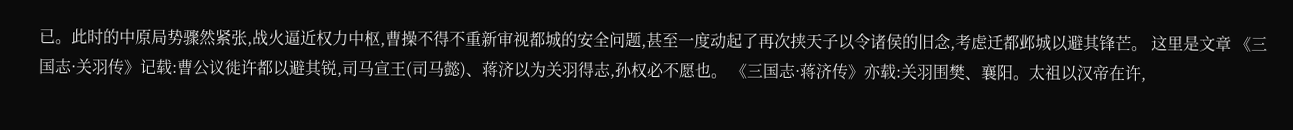已。此时的中原局势骤然紧张,战火逼近权力中枢,曹操不得不重新审视都城的安全问题,甚至一度动起了再次挟天子以令诸侯的旧念,考虑迁都邺城以避其锋芒。 这里是文章 《三国志·关羽传》记载:曹公议徙许都以避其锐,司马宣王(司马懿)、蒋济以为关羽得志,孙权必不愿也。 《三国志·蒋济传》亦载:关羽围樊、襄阳。太祖以汉帝在许,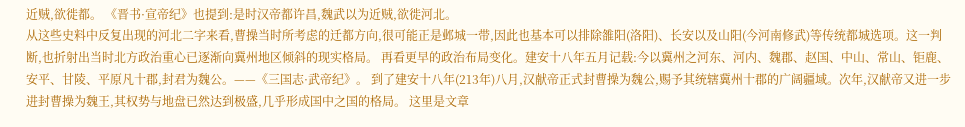近贼,欲徙都。 《晋书·宣帝纪》也提到:是时汉帝都许昌,魏武以为近贼,欲徙河北。
从这些史料中反复出现的河北二字来看,曹操当时所考虑的迁都方向,很可能正是邺城一带,因此也基本可以排除雒阳(洛阳)、长安以及山阳(今河南修武)等传统都城选项。这一判断,也折射出当时北方政治重心已逐渐向冀州地区倾斜的现实格局。 再看更早的政治布局变化。建安十八年五月记载:今以冀州之河东、河内、魏郡、赵国、中山、常山、钜鹿、安平、甘陵、平原凡十郡,封君为魏公。——《三国志·武帝纪》。 到了建安十八年(213年)八月,汉献帝正式封曹操为魏公,赐予其统辖冀州十郡的广阔疆域。次年,汉献帝又进一步进封曹操为魏王,其权势与地盘已然达到极盛,几乎形成国中之国的格局。 这里是文章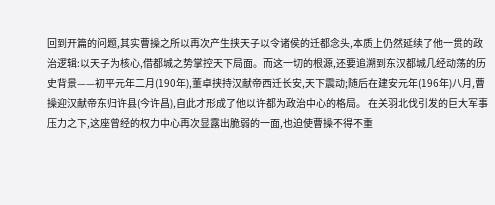回到开篇的问题,其实曹操之所以再次产生挟天子以令诸侯的迁都念头,本质上仍然延续了他一贯的政治逻辑:以天子为核心,借都城之势掌控天下局面。而这一切的根源,还要追溯到东汉都城几经动荡的历史背景——初平元年二月(190年),董卓挟持汉献帝西迁长安,天下震动;随后在建安元年(196年)八月,曹操迎汉献帝东归许县(今许昌),自此才形成了他以许都为政治中心的格局。 在关羽北伐引发的巨大军事压力之下,这座曾经的权力中心再次显露出脆弱的一面,也迫使曹操不得不重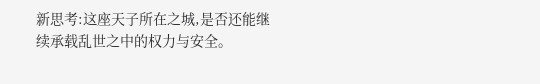新思考:这座天子所在之城,是否还能继续承载乱世之中的权力与安全。